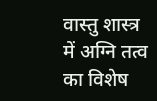वास्तु शास्त्र में अग्नि तत्व का विशेष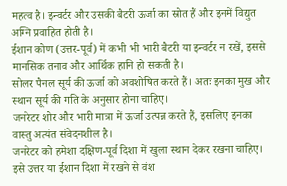महत्व है। इन्वर्टर और उसकी बैटरी ऊर्जा का स्रोत हैं और इनमें विद्युत अग्नि प्रवाहित होती है।
ईशान कोण (उत्तर-पूर्व) में कभी भी भारी बैटरी या इन्वर्टर न रखें, इससे मानसिक तनाव और आर्थिक हानि हो सकती है।
सोलर पैनल सूर्य की ऊर्जा को अवशोषित करते हैं। अतः इनका मुख और स्थान सूर्य की गति के अनुसार होना चाहिए।
जनरेटर शोर और भारी मात्रा में ऊर्जा उत्पन्न करते हैं, इसलिए इनका वास्तु अत्यंत संवेदनशील है।
जनरेटर को हमेशा दक्षिण-पूर्व दिशा में खुला स्थान देकर रखना चाहिए। इसे उत्तर या ईशान दिशा में रखने से वंश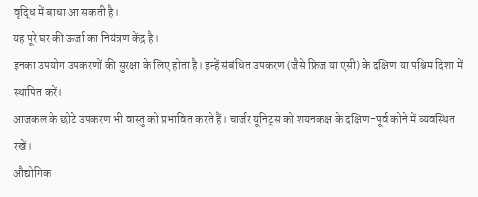वृद्धि में बाधा आ सकती है।
यह पूरे घर की ऊर्जा का नियंत्रण केंद्र है।
इनका उपयोग उपकरणों की सुरक्षा के लिए होता है। इन्हें संबंधित उपकरण (जैसे फ्रिज या एसी) के दक्षिण या पश्चिम दिशा में स्थापित करें।
आजकल के छोटे उपकरण भी वास्तु को प्रभावित करते हैं। चार्जर यूनिट्स को शयनकक्ष के दक्षिण-पूर्व कोने में व्यवस्थित रखें।
औद्योगिक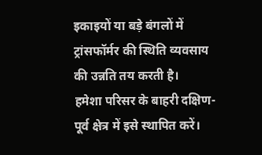इकाइयों या बड़े बंगलों में ट्रांसफॉर्मर की स्थिति व्यवसाय की उन्नति तय करती है।
हमेशा परिसर के बाहरी दक्षिण-पूर्व क्षेत्र में इसे स्थापित करें।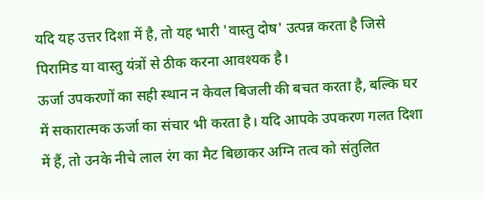यदि यह उत्तर दिशा में है, तो यह भारी 'वास्तु दोष' उत्पन्न करता है जिसे पिरामिड या वास्तु यंत्रों से ठीक करना आवश्यक है।
ऊर्जा उपकरणों का सही स्थान न केवल बिजली की बचत करता है, बल्कि घर में सकारात्मक ऊर्जा का संचार भी करता है। यदि आपके उपकरण गलत दिशा में हैं, तो उनके नीचे लाल रंग का मैट बिछाकर अग्नि तत्व को संतुलित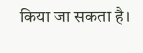किया जा सकता है।